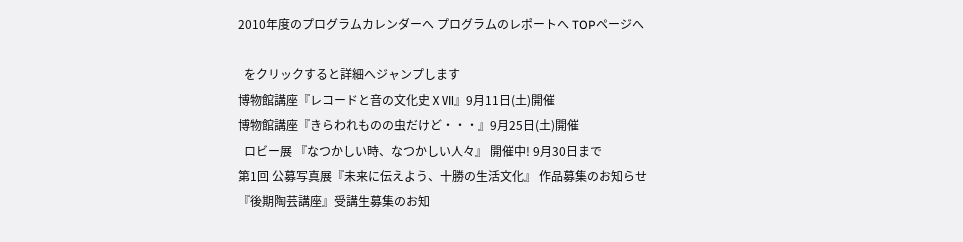2010年度のプログラムカレンダーへ プログラムのレポートへ TOPページへ

  をクリックすると詳細へジャンプします
博物館講座『レコードと音の文化史ⅩⅦ』9月11日(土)開催
博物館講座『きらわれものの虫だけど・・・』9月25日(土)開催
  ロビー展 『なつかしい時、なつかしい人々』 開催中! 9月30日まで
第1回 公募写真展『未来に伝えよう、十勝の生活文化』 作品募集のお知らせ
『後期陶芸講座』受講生募集のお知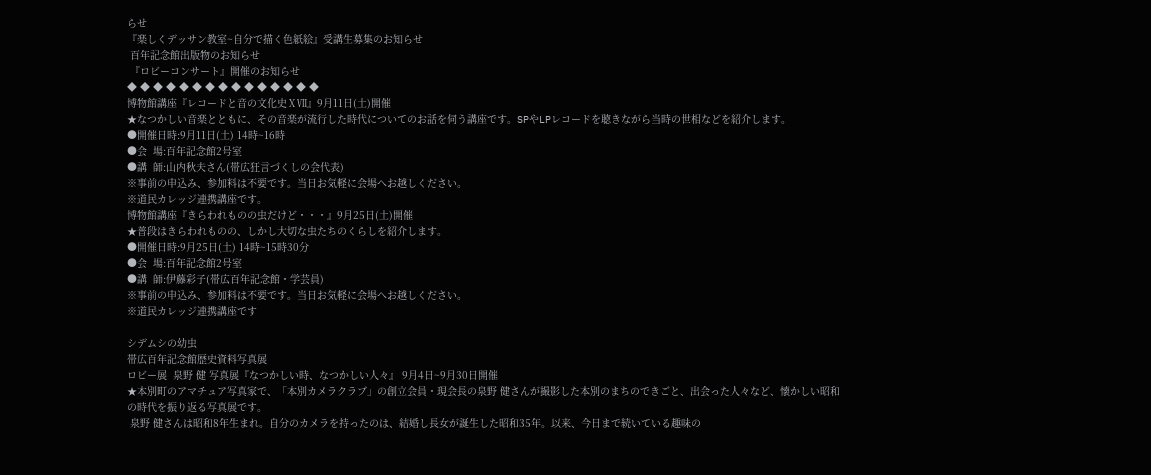らせ
『楽しくデッサン教室~自分で描く色紙絵』受講生募集のお知らせ
 百年記念館出版物のお知らせ
 『ロビーコンサート』開催のお知らせ
◆ ◆ ◆ ◆ ◆ ◆ ◆ ◆ ◆ ◆ ◆ ◆ ◆ ◆ ◆
博物館講座『レコードと音の文化史ⅩⅦ』9月11日(土)開催
★なつかしい音楽とともに、その音楽が流行した時代についてのお話を伺う講座です。SPやLPレコードを聴きながら当時の世相などを紹介します。
●開催日時:9月11日(土) 14時~16時
●会  場:百年記念館2号室
●講  師:山内秋夫さん(帯広狂言づくしの会代表)
※事前の申込み、参加料は不要です。当日お気軽に会場へお越しください。
※道民カレッジ連携講座です。
博物館講座『きらわれものの虫だけど・・・』9月25日(土)開催
★普段はきらわれものの、しかし大切な虫たちのくらしを紹介します。
●開催日時:9月25日(土) 14時~15時30分
●会  場:百年記念館2号室
●講  師:伊藤彩子(帯広百年記念館・学芸員)
※事前の申込み、参加料は不要です。当日お気軽に会場へお越しください。
※道民カレッジ連携講座です

シデムシの幼虫
帯広百年記念館歴史資料写真展
ロビー展  泉野 健 写真展『なつかしい時、なつかしい人々』 9月4日~9月30日開催
★本別町のアマチュア写真家で、「本別カメラクラブ」の創立会員・現会長の泉野 健さんが撮影した本別のまちのできごと、出会った人々など、懐かしい昭和の時代を振り返る写真展です。
 泉野 健さんは昭和8年生まれ。自分のカメラを持ったのは、結婚し長女が誕生した昭和35年。以来、今日まで続いている趣味の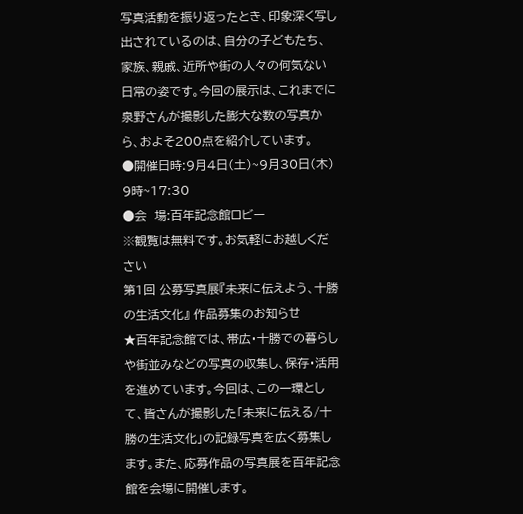写真活動を振り返ったとき、印象深く写し出されているのは、自分の子どもたち、家族、親戚、近所や街の人々の何気ない日常の姿です。今回の展示は、これまでに泉野さんが撮影した膨大な数の写真から、およそ200点を紹介しています。
●開催日時:9月4日(土)~9月30日(木) 9時~17:30
●会  場:百年記念館ロビー
※観覧は無料です。お気軽にお越しください
第1回 公募写真展『未来に伝えよう、十勝の生活文化』 作品募集のお知らせ
★百年記念館では、帯広・十勝での暮らしや街並みなどの写真の収集し、保存・活用を進めています。今回は、この一環として、皆さんが撮影した「未来に伝える/十勝の生活文化」の記録写真を広く募集します。また、応募作品の写真展を百年記念館を会場に開催します。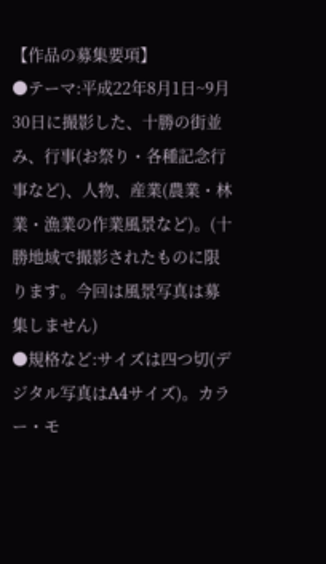【作品の募集要項】
●テーマ:平成22年8月1日~9月30日に撮影した、十勝の街並み、行事(お祭り・各種記念行事など)、人物、産業(農業・林業・漁業の作業風景など)。(十勝地域で撮影されたものに限ります。今回は風景写真は募集しません)
●規格など:サイズは四つ切(デジタル写真はA4サイズ)。カラー・モ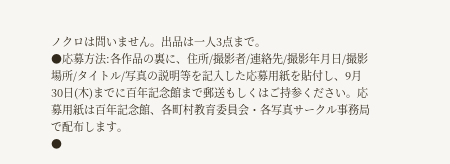ノクロは問いません。出品は一人3点まで。
●応募方法:各作品の裏に、住所/撮影者/連絡先/撮影年月日/撮影場所/タイトル/写真の説明等を記入した応募用紙を貼付し、9月30日(木)までに百年記念館まで郵送もしくはご持参ください。応募用紙は百年記念館、各町村教育委員会・各写真サークル事務局で配布します。
●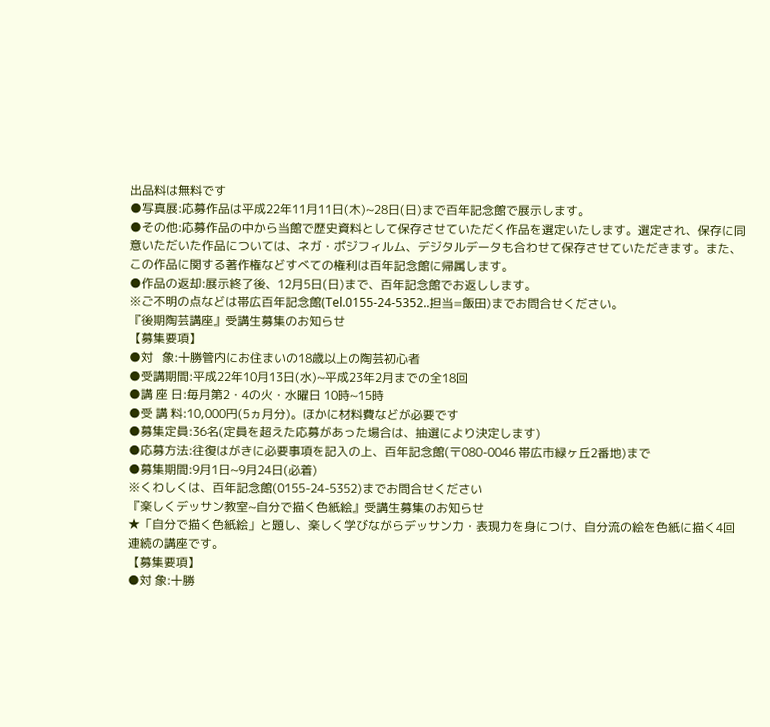出品料は無料です
●写真展:応募作品は平成22年11月11日(木)~28日(日)まで百年記念館で展示します。
●その他:応募作品の中から当館で歴史資料として保存させていただく作品を選定いたします。選定され、保存に同意いただいた作品については、ネガ・ポジフィルム、デジタルデータも合わせて保存させていただきます。また、この作品に関する著作権などすべての権利は百年記念館に帰属します。
●作品の返却:展示終了後、12月5日(日)まで、百年記念館でお返しします。
※ご不明の点などは帯広百年記念館(Tel.0155-24-5352..担当=飯田)までお問合せください。
『後期陶芸講座』受講生募集のお知らせ
【募集要項】
●対   象:十勝管内にお住まいの18歳以上の陶芸初心者
●受講期間:平成22年10月13日(水)~平成23年2月までの全18回
●講 座 日:毎月第2・4の火・水曜日 10時~15時
●受 講 料:10,000円(5ヵ月分)。ほかに材料費などが必要です
●募集定員:36名(定員を超えた応募があった場合は、抽選により決定します)
●応募方法:往復はがきに必要事項を記入の上、百年記念館(〒080-0046 帯広市緑ヶ丘2番地)まで
●募集期間:9月1日~9月24日(必着)
※くわしくは、百年記念館(0155-24-5352)までお問合せください
『楽しくデッサン教室~自分で描く色紙絵』受講生募集のお知らせ
★「自分で描く色紙絵」と題し、楽しく学びながらデッサン力・表現力を身につけ、自分流の絵を色紙に描く4回連続の講座です。
【募集要項】
●対 象:十勝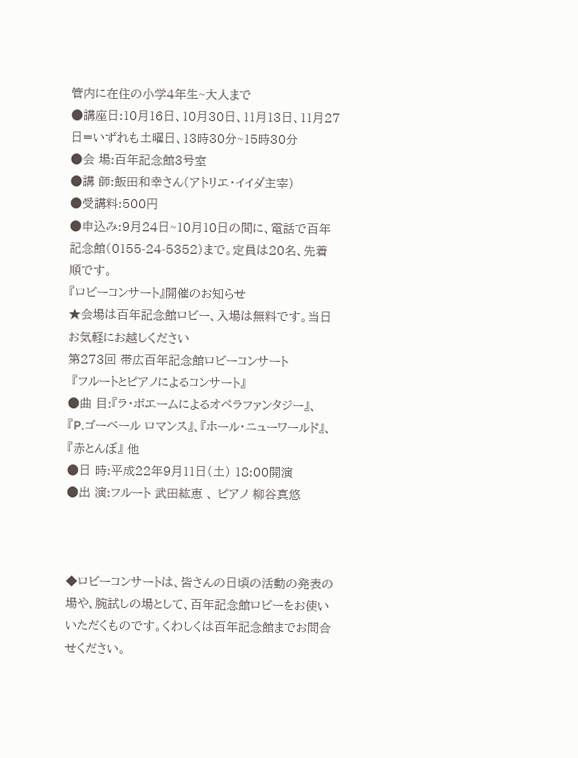管内に在住の小学4年生~大人まで
●講座日:10月16日、10月30日、11月13日、11月27日=いずれも土曜日、13時30分~15時30分
●会 場:百年記念館3号室
●講 師:飯田和幸さん(アトリエ・イイダ主宰)
●受講料:500円
●申込み:9月24日~10月10日の間に、電話で百年記念館(0155-24-5352)まで。定員は20名、先着順です。
『ロビーコンサート』開催のお知らせ
★会場は百年記念館ロビー、入場は無料です。当日お気軽にお越しください
第273回 帯広百年記念館ロビーコンサート
 『フルートとピアノによるコンサート』
●曲 目:『ラ・ボエームによるオペラファンタジー』、 『P.ゴーベール ロマンス』、『ホール・ニューワールド』、『赤とんぼ』 他
●日 時:平成22年9月11日(土) 18:00開演
●出 演:フルート 武田紘恵 、 ピアノ 柳谷真悠



◆ロビーコンサートは、皆さんの日頃の活動の発表の場や、腕試しの場として、百年記念館ロビーをお使いいただくものです。くわしくは百年記念館までお問合せください。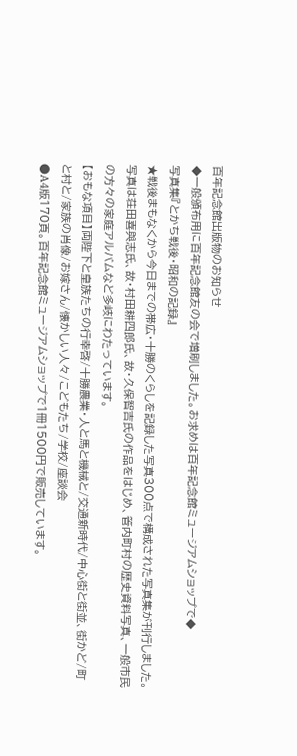百年記念館出版物のお知らせ
◆一般頒布用に百年記念館友の会で増刷しました。お求めは百年記念館ミュージアムショップで◆
写真集『とかち戦後・昭和の記録』
★戦後まもなくから今日までの帯広・十勝のくらしを記録した写真300点で構成された写真集が刊行しました。写真は荘田喜與志氏、故・村田耕四郎氏、故・久保智吉氏の作品をはじめ、管内町村の歴史資料写真、一般市民の方々の家庭アルバムなど多岐にわたっています。
【おもな項目】両陛下と皇族たちの行幸啓/十勝農業・人と馬と機械と/交通新時代/中心街と街並、街かど/町と村と/家族の肖像/お嫁さん/懐かしい人々/こどもたち/学校/座談会
●A4版170頁。百年記念館ミュージアムショップで1冊1500円で販売しています。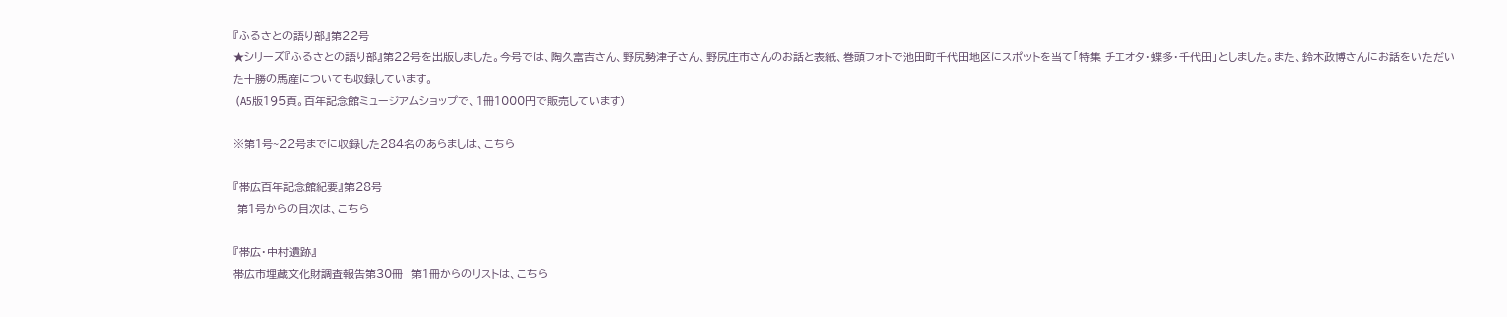『ふるさとの語り部』第22号
★シリーズ『ふるさとの語り部』第22号を出版しました。今号では、陶久富吉さん、野尻勢津子さん、野尻庄市さんのお話と表紙、巻頭フォトで池田町千代田地区にスポットを当て「特集 チエオタ・蝶多・千代田」としました。また、鈴木政博さんにお話をいただいた十勝の馬産についても収録しています。
 (A5版195頁。百年記念館ミュージアムショップで、1冊1000円で販売しています)

※第1号~22号までに収録した284名のあらましは、こちら

『帯広百年記念館紀要』第28号
 第1号からの目次は、こちら

『帯広・中村遺跡』
帯広市埋蔵文化財調査報告第30冊  第1冊からのリストは、こちら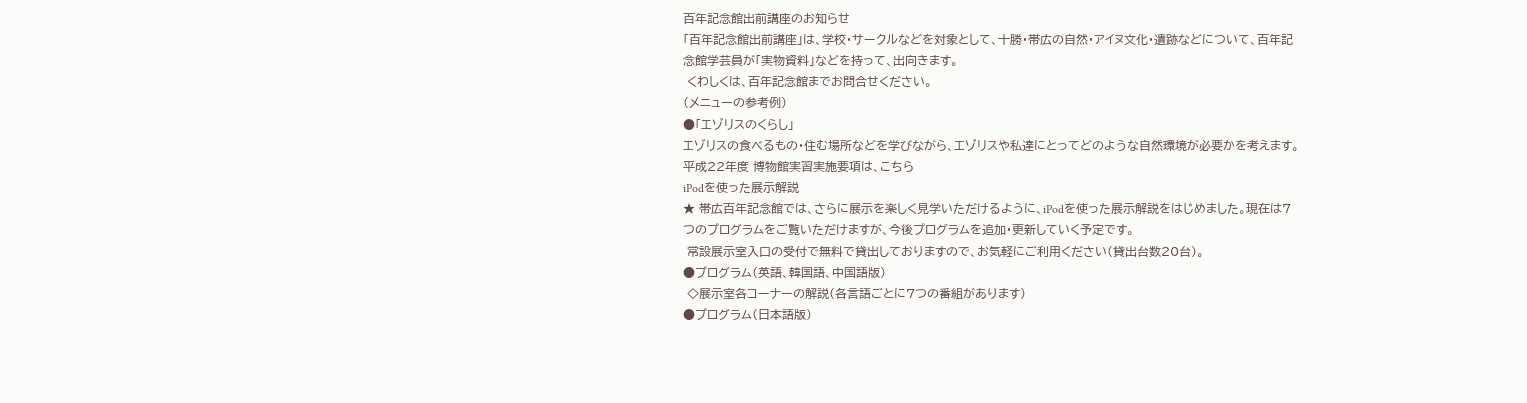百年記念館出前講座のお知らせ
「百年記念館出前講座」は、学校・サークルなどを対象として、十勝・帯広の自然・アイヌ文化・遺跡などについて、百年記念館学芸員が「実物資料」などを持って、出向きます。
 くわしくは、百年記念館までお問合せください。
(メニューの参考例)
●「エゾリスのくらし」
エゾリスの食べるもの・住む場所などを学びながら、エゾリスや私達にとってどのような自然環境が必要かを考えます。
平成22年度 博物館実習実施要項は、こちら
iPodを使った展示解説
★ 帯広百年記念館では、さらに展示を楽しく見学いただけるように、iPodを使った展示解説をはじめました。現在は7つのプログラムをご覧いただけますが、今後プログラムを追加・更新していく予定です。
 常設展示室入口の受付で無料で貸出しておりますので、お気軽にご利用ください(貸出台数20台)。
●プログラム(英語、韓国語、中国語版)
 ◇展示室各コーナーの解説(各言語ごとに7つの番組があります)
●プログラム(日本語版)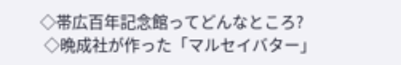◇帯広百年記念館ってどんなところ?
 ◇晩成社が作った「マルセイバター」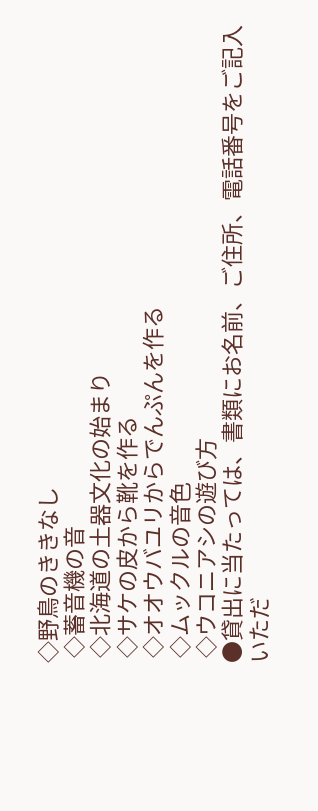◇野鳥のききなし
 ◇蓄音機の音
 ◇北海道の土器文化の始まり
 ◇サケの皮から靴を作る
 ◇オオウバユリからでんぷんを作る
 ◇ムックルの音色
 ◇ウコニアシの遊び方
●貸出に当たっては、書類にお名前、ご住所、電話番号をご記入いただ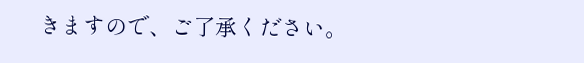きますので、ご了承ください。